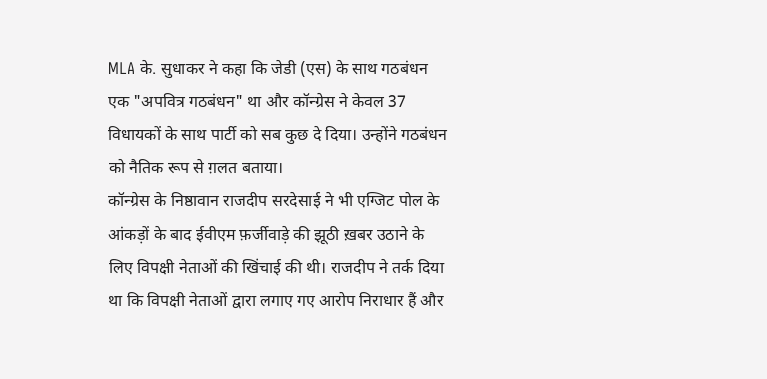MLA के. सुधाकर ने कहा कि जेडी (एस) के साथ गठबंधन एक "अपवित्र गठबंधन" था और कॉन्ग्रेस ने केवल 37 विधायकों के साथ पार्टी को सब कुछ दे दिया। उन्होंने गठबंधन को नैतिक रूप से ग़लत बताया।
कॉन्ग्रेस के निष्ठावान राजदीप सरदेसाई ने भी एग्जिट पोल के आंकड़ों के बाद ईवीएम फ़र्जीवाड़े की झूठी ख़बर उठाने के लिए विपक्षी नेताओं की खिंचाई की थी। राजदीप ने तर्क दिया था कि विपक्षी नेताओं द्वारा लगाए गए आरोप निराधार हैं और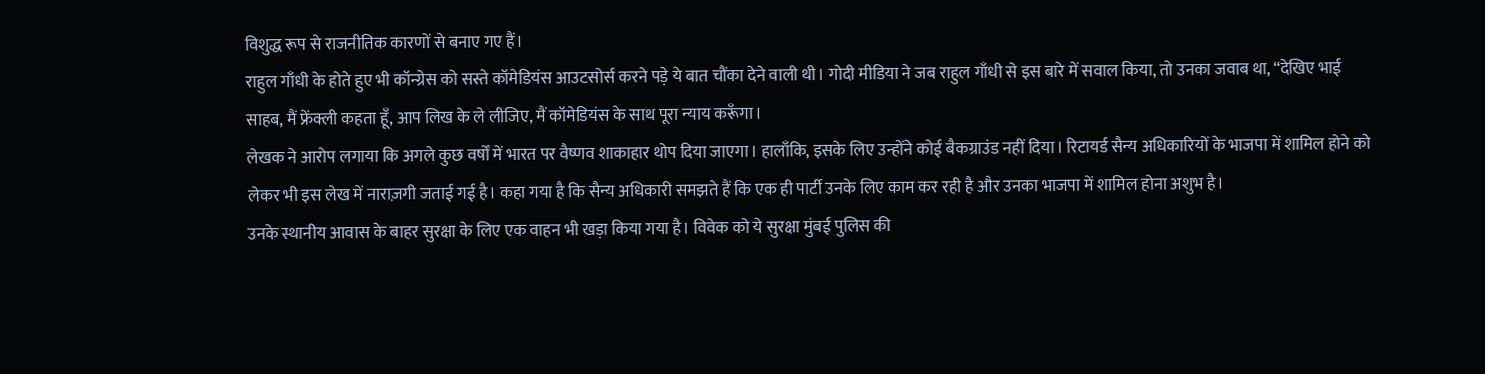विशुद्ध रूप से राजनीतिक कारणों से बनाए गए हैं।
राहुल गाँधी के होते हुए भी कॉन्ग्रेस को सस्ते कॉमेडियंस आउटसोर्स करने पड़े ये बात चौंका देने वाली थी। गोदी मीडिया ने जब राहुल गाँधी से इस बारे में सवाल किया, तो उनका जवाब था, “देखिए भाई साहब, मैं फ्रेंक्ली कहता हूँ, आप लिख के ले लीजिए, मैं कॉमेडियंस के साथ पूरा न्याय करूँगा।
लेखक ने आरोप लगाया कि अगले कुछ वर्षों में भारत पर वैष्णव शाकाहार थोप दिया जाएगा। हालाँकि, इसके लिए उन्होंने कोई बैकग्राउंड नहीं दिया। रिटायर्ड सैन्य अधिकारियों के भाजपा में शामिल होने को लेकर भी इस लेख में नाराज़गी जताई गई है। कहा गया है कि सैन्य अधिकारी समझते हैं कि एक ही पार्टी उनके लिए काम कर रही है और उनका भाजपा में शामिल होना अशुभ है।
उनके स्थानीय आवास के बाहर सुरक्षा के लिए एक वाहन भी खड़ा किया गया है। विवेक को ये सुरक्षा मुंबई पुलिस की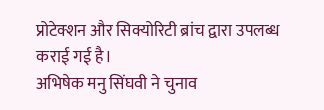प्रोटेक्शन और सिक्योरिटी ब्रांच द्वारा उपलब्ध कराई गई है।
अभिषेक मनु सिंघवी ने चुनाव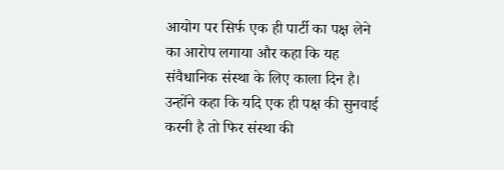आयोग पर सिर्फ एक ही पार्टी का पक्ष लेने का आरोप लगाया और कहा कि यह संवैधानिक संस्था के लिए काला दिन है। उन्होंने कहा कि यदि एक ही पक्ष की सुनवाई करनी है तो फिर संस्था की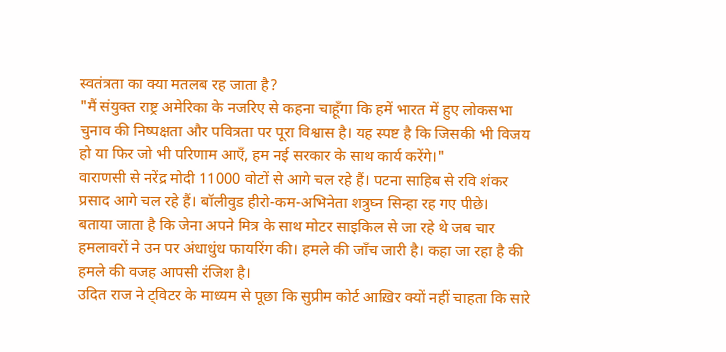स्वतंत्रता का क्या मतलब रह जाता है?
"मैं संयुक्त राष्ट्र अमेरिका के नजरिए से कहना चाहूँगा कि हमें भारत में हुए लोकसभा चुनाव की निष्पक्षता और पवित्रता पर पूरा विश्वास है। यह स्पष्ट है कि जिसकी भी विजय हो या फिर जो भी परिणाम आएँ, हम नई सरकार के साथ कार्य करेंगे।"
वाराणसी से नरेंद्र मोदी 11000 वोटों से आगे चल रहे हैं। पटना साहिब से रवि शंकर प्रसाद आगे चल रहे हैं। बॉलीवुड हीरो-कम-अभिनेता शत्रुघ्न सिन्हा रह गए पीछे।
बताया जाता है कि जेना अपने मित्र के साथ मोटर साइकिल से जा रहे थे जब चार हमलावरों ने उन पर अंधाधुंध फायरिंग की। हमले की जाँच जारी है। कहा जा रहा है की हमले की वजह आपसी रंजिश है।
उदित राज ने ट्विटर के माध्यम से पूछा कि सुप्रीम कोर्ट आख़िर क्यों नहीं चाहता कि सारे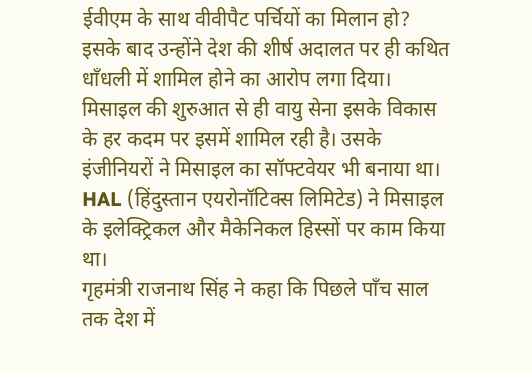ईवीएम के साथ वीवीपैट पर्चियों का मिलान हो? इसके बाद उन्होंने देश की शीर्ष अदालत पर ही कथित धाँधली में शामिल होने का आरोप लगा दिया।
मिसाइल की शुरुआत से ही वायु सेना इसके विकास के हर कदम पर इसमें शामिल रही है। उसके इंजीनियरों ने मिसाइल का सॉफ्टवेयर भी बनाया था। HAL (हिंदुस्तान एयरोनॉटिक्स लिमिटेड) ने मिसाइल के इलेक्ट्रिकल और मैकेनिकल हिस्सों पर काम किया था।
गृहमंत्री राजनाथ सिंह ने कहा कि पिछले पाँच साल तक देश में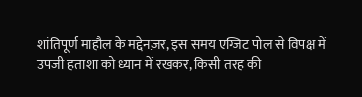शांतिपूर्ण माहौल के मद्देनज़र, इस समय एग्जिट पोल से विपक्ष में उपजी हताशा को ध्यान में रखकर, किसी तरह की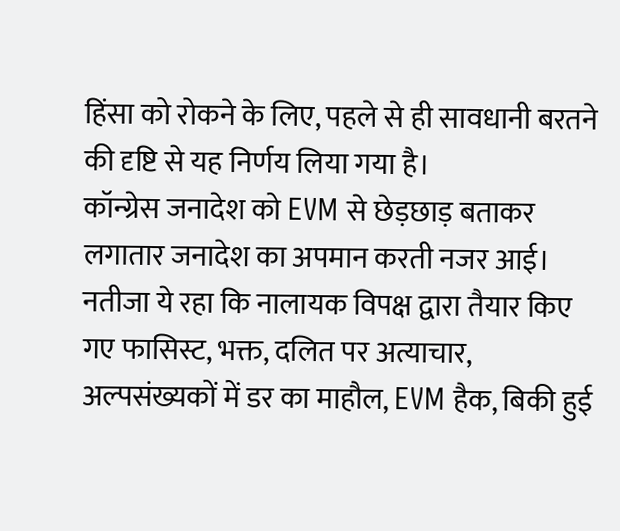हिंसा को रोकने के लिए, पहले से ही सावधानी बरतने की दृष्टि से यह निर्णय लिया गया है।
कॉन्ग्रेस जनादेश को EVM से छेड़छाड़ बताकर लगातार जनादेश का अपमान करती नजर आई। नतीजा ये रहा कि नालायक विपक्ष द्वारा तैयार किए गए फासिस्ट, भक्त, दलित पर अत्याचार, अल्पसंख्यकों में डर का माहौल, EVM हैक, बिकी हुई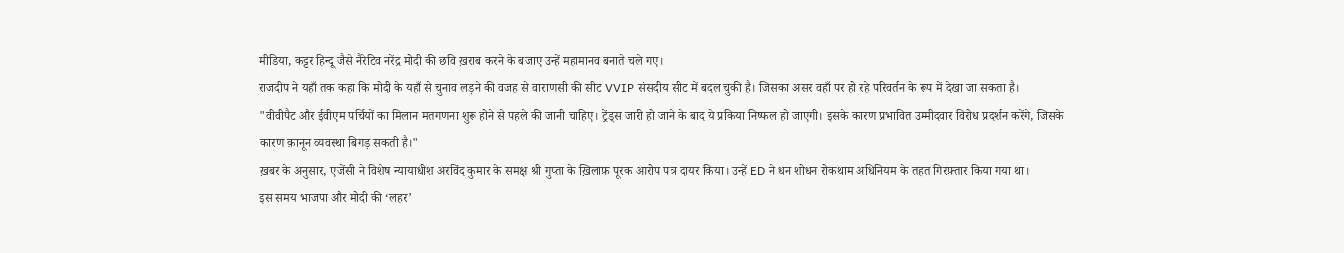मीडिया, कट्टर हिन्दू जैसे नैरेटिव नरेंद्र मोदी की छवि ख़राब करने के बजाए उन्हें महामानव बनाते चले गए।
राजदीप ने यहाँ तक कहा कि मोदी के यहाँ से चुनाव लड़ने की वजह से वाराणसी की सीट VVIP संसदीय सीट में बदल चुकी है। जिसका असर वहाँ पर हो रहे परिवर्तन के रूप में देखा जा सकता है।
"वीवीपैट और ईवीएम पर्चियों का मिलान मतगणना शुरू होने से पहले की जानी चाहिए। ट्रेंड्स जारी हो जाने के बाद ये प्रकिया निष्फल हो जाएगी। इसके कारण प्रभावित उम्मीदवार विरोध प्रदर्शन करेंगे, जिसके कारण क़ानून व्यवस्था बिगड़ सकती है।"
ख़बर के अनुसार, एजेंसी ने विशेष न्यायाधीश अरविंद कुमार के समक्ष श्री गुप्ता के ख़िलाफ़ पूरक आरोप पत्र दायर किया। उन्हें ED ने धन शोधन रोकथाम अधिनियम के तहत गिरफ़्तार किया गया था।
इस समय भाजपा और मोदी की ‘लहर’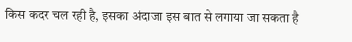किस कदर चल रही है, इसका अंदाजा इस बात से लगाया जा सकता है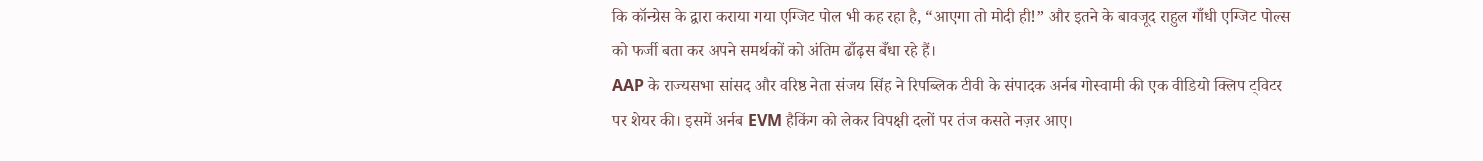कि कॉन्ग्रेस के द्वारा कराया गया एग्जिट पोल भी कह रहा है, “आएगा तो मोदी ही!” और इतने के बावजूद राहुल गाँधी एग्जिट पोल्स को फर्जी बता कर अपने समर्थकों को अंतिम ढाँढ़स बँधा रहे हैं।
AAP के राज्यसभा सांसद और वरिष्ठ नेता संजय सिंह ने रिपब्लिक टीवी के संपादक अर्नब गोस्वामी की एक वीडियो क्लिप ट्विटर पर शेयर की। इसमें अर्नब EVM हैकिंग को लेकर विपक्षी दलों पर तंज कसते नज़र आए।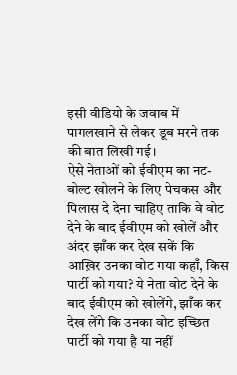इसी वीडियो के जवाब में पागलखाने से लेकर डूब मरने तक की बात लिखी गई।
ऐसे नेताओं को ईवीएम का नट-बोल्ट खोलने के लिए पेचकस और पिलास दे देना चाहिए ताकि वे वोट देने के बाद ईवीएम को खोलें और अंदर झाँक कर देख सकें कि आख़िर उनका वोट गया कहाँ, किस पार्टी को गया? ये नेता वोट देने के बाद ईवीएम को खोलेंगे, झाँक कर देख लेंगे कि उनका वोट इच्छित पार्टी को गया है या नहीं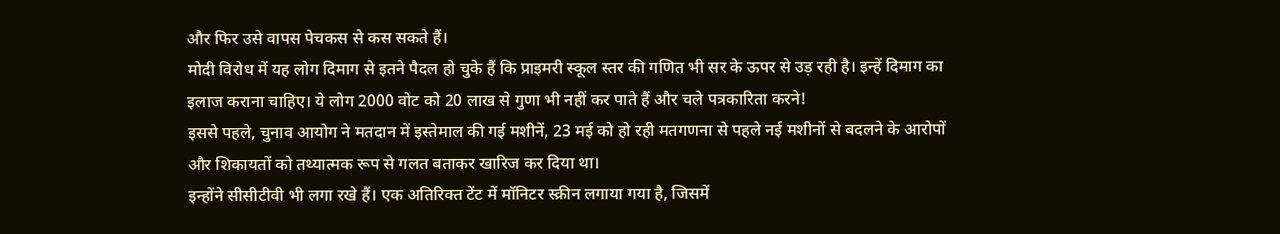और फिर उसे वापस पेचकस से कस सकते हैं।
मोदी विरोध में यह लोग दिमाग से इतने पैदल हो चुके हैं कि प्राइमरी स्कूल स्तर की गणित भी सर के ऊपर से उड़ रही है। इन्हें दिमाग का इलाज कराना चाहिए। ये लोग 2000 वोट को 20 लाख से गुणा भी नहीं कर पाते हैं और चले पत्रकारिता करने!
इससे पहले, चुनाव आयोग ने मतदान में इस्तेमाल की गई मशीनें, 23 मई को हो रही मतगणना से पहले नई मशीनों से बदलने के आरोपों और शिकायतों को तथ्यात्मक रूप से गलत बताकर खारिज कर दिया था।
इन्होंने सीसीटीवी भी लगा रखे हैं। एक अतिरिक्त टेंट में मॉनिटर स्क्रीन लगाया गया है, जिसमें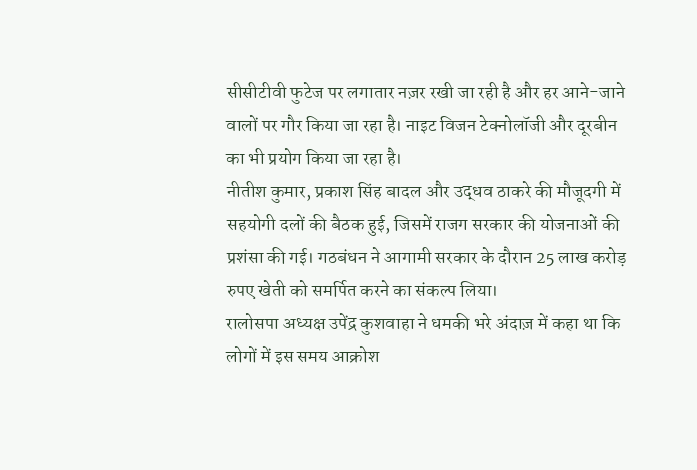सीसीटीवी फुटेज पर लगातार नज़र रखी जा रही है और हर आने-जाने वालों पर गौर किया जा रहा है। नाइट विजन टेक्नोलॉजी और दूरबीन का भी प्रयोग किया जा रहा है।
नीतीश कुमार, प्रकाश सिंह बादल और उद्धव ठाकरे की मौजूदगी में सहयोगी दलों की बैठक हुई, जिसमें राजग सरकार की योजनाओं की प्रशंसा की गई। गठबंधन ने आगामी सरकार के दौरान 25 लाख करोड़ रुपए खेती को समर्पित करने का संकल्प लिया।
रालोसपा अध्यक्ष उपेंद्र कुशवाहा ने धमकी भरे अंदाज़ में कहा था कि लोगों में इस समय आक्रोश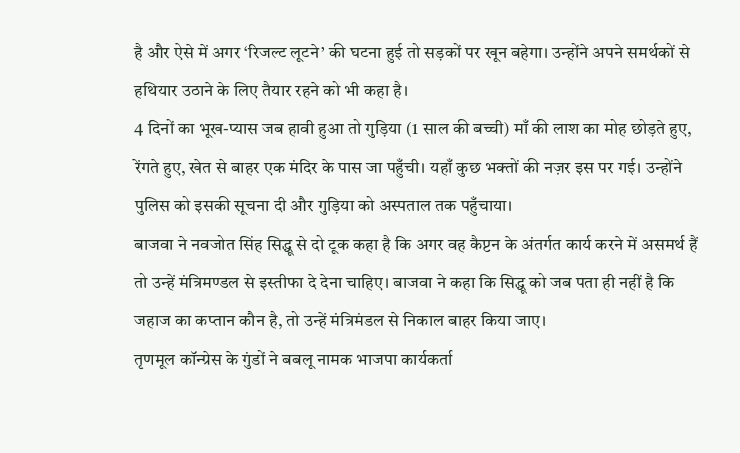है और ऐसे में अगर ‘रिजल्ट लूटने’ की घटना हुई तो सड़कों पर खून बहेगा। उन्होंने अपने समर्थकों से हथियार उठाने के लिए तैयार रहने को भी कहा है।
4 दिनों का भूख-प्यास जब हावी हुआ तो गुड़िया (1 साल की बच्ची) माँ की लाश का मोह छोड़ते हुए, रेंगते हुए, खेत से बाहर एक मंदिर के पास जा पहुँची। यहाँ कुछ भक्तों की नज़र इस पर गई। उन्होंने पुलिस को इसकी सूचना दी और गुड़िया को अस्पताल तक पहुँचाया।
बाजवा ने नवजोत सिंह सिद्धू से दो टूक कहा है कि अगर वह कैप्टन के अंतर्गत कार्य करने में असमर्थ हैं तो उन्हें मंत्रिमण्डल से इस्तीफा दे देना चाहिए। बाजवा ने कहा कि सिद्धू को जब पता ही नहीं है कि जहाज का कप्तान कौन है, तो उन्हें मंत्रिमंडल से निकाल बाहर किया जाए।
तृणमूल कॉन्ग्रेस के गुंडों ने बबलू नामक भाजपा कार्यकर्ता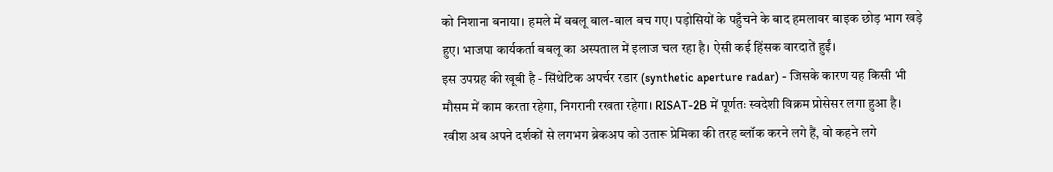को निशाना बनाया। हमले में बबलू बाल-बाल बच गए। पड़ोसियों के पहुँचने के बाद हमलावर बाइक छोड़ भाग खड़े हुए। भाजपा कार्यकर्ता बबलू का अस्पताल में इलाज चल रहा है। ऐसी कई हिंसक वारदातें हुईं।
इस उपग्रह की खूबी है - सिंथेटिक अपर्चर रडार (synthetic aperture radar) - जिसके कारण यह किसी भी मौसम में काम करता रहेगा, निगरानी रखता रहेगा। RISAT-2B में पूर्णतः स्वदेशी विक्रम प्रोसेसर लगा हुआ है।
रवीश अब अपने दर्शकों से लगभग ब्रेकअप को उतारू प्रेमिका की तरह ब्लॉक करने लगे हैं, वो कहने लगे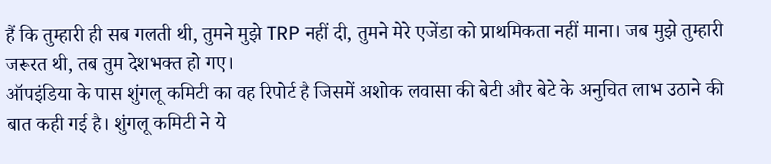हैं कि तुम्हारी ही सब गलती थी, तुमने मुझे TRP नहीं दी, तुमने मेरे एजेंडा को प्राथमिकता नहीं माना। जब मुझे तुम्हारी जरूरत थी, तब तुम देशभक्त हो गए।
ऑपइंडिया के पास शुंगलू कमिटी का वह रिपोर्ट है जिसमें अशोक लवासा की बेटी और बेटे के अनुचित लाभ उठाने की बात कही गई है। शुंगलू कमिटी ने ये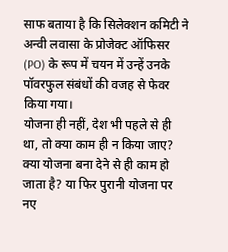साफ बताया है कि सिलेक्शन कमिटी ने अन्वी लवासा के प्रोजेक्ट ऑफिसर (PO) के रूप में चयन में उन्हें उनके पॉवरफुल संबंधों की वजह से फेवर किया गया।
योजना ही नहीं, देश भी पहले से ही था, तो क्या काम ही न किया जाए? क्या योजना बना देने से ही काम हो जाता है? या फिर पुरानी योजना पर नए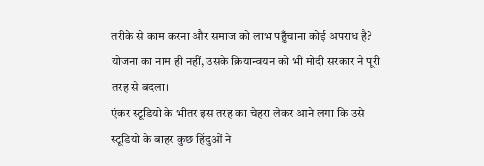तरीके से काम करना और समाज को लाभ पहुँचाना कोई अपराध है? योजना का नाम ही नहीं, उसके क्रियान्वयन को भी मोदी सरकार ने पूरी तरह से बदला।
एंकर स्टूडियो के भीतर इस तरह का चेहरा लेकर आने लगा कि उसे स्टूडियो के बाहर कुछ हिंदुओं ने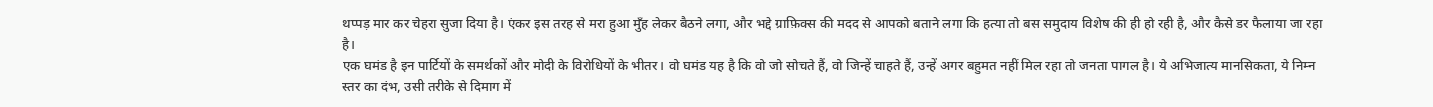थप्पड़ मार कर चेहरा सुजा दिया है। एंकर इस तरह से मरा हुआ मुँह लेकर बैठने लगा, और भद्दे ग्राफ़िक्स की मदद से आपको बताने लगा कि हत्या तो बस समुदाय विशेष की ही हो रही है, और कैसे डर फैलाया जा रहा है।
एक घमंड है इन पार्टियों के समर्थकों और मोदी के विरोधियों के भीतर। वो घमंड यह है कि वो जो सोचते हैं, वो जिन्हें चाहते हैं, उन्हें अगर बहुमत नहीं मिल रहा तो जनता पागल है। ये अभिजात्य मानसिकता, ये निम्न स्तर का दंभ, उसी तरीके से दिमाग में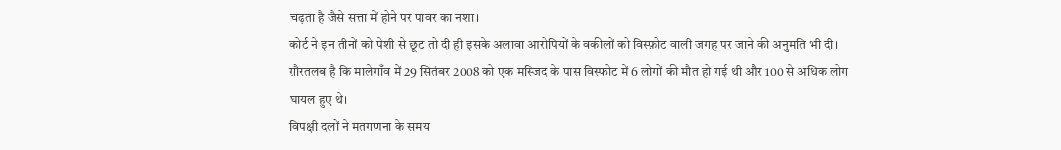चढ़ता है जैसे सत्ता में होने पर पावर का नशा।
कोर्ट ने इन तीनों को पेशी से छूट तो दी ही इसके अलावा आरोपियों के वकीलों को विस्फ़ोट वाली जगह पर जाने की अनुमति भी दी। ग़ौरतलब है कि मालेगाँव में 29 सितंबर 2008 को एक मस्जिद के पास विस्फोट में 6 लोगों की मौत हो गई थी और 100 से अधिक लोग घायल हुए थे।
विपक्षी दलों ने मतगणना के समय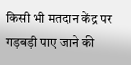किसी भी मतदान केंद्र पर गड़बड़ी पाए जाने की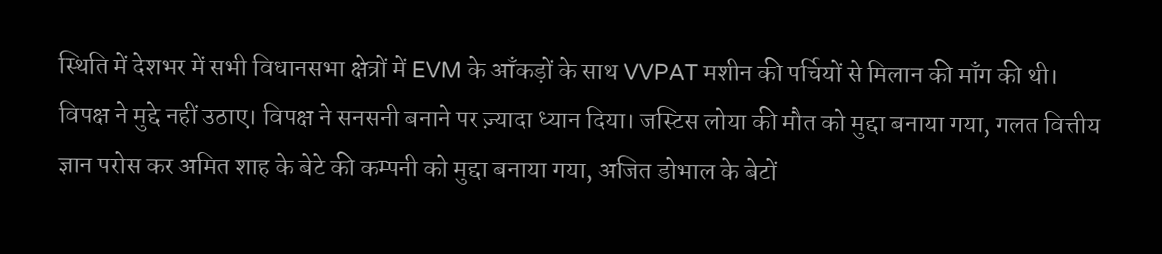स्थिति में देशभर में सभी विधानसभा क्षेत्रों में EVM के आँकड़ों के साथ VVPAT मशीन की पर्चियों से मिलान की माँग की थी।
विपक्ष ने मुद्दे नहीं उठाए। विपक्ष ने सनसनी बनाने पर ज़्यादा ध्यान दिया। जस्टिस लोया की मौत को मुद्दा बनाया गया, गलत वित्तीय ज्ञान परोस कर अमित शाह के बेटे की कम्पनी को मुद्दा बनाया गया, अजित डोभाल के बेटों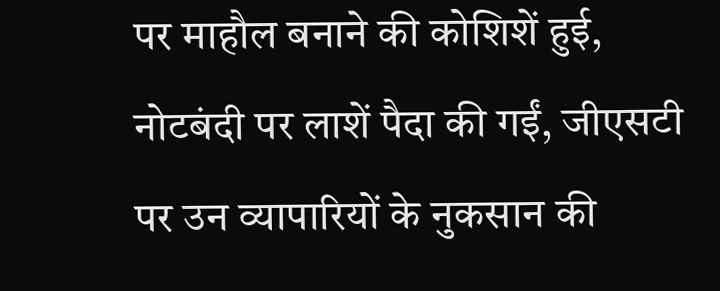पर माहौल बनाने की कोशिशें हुई, नोटबंदी पर लाशें पैदा की गईं, जीएसटी पर उन व्यापारियों के नुकसान की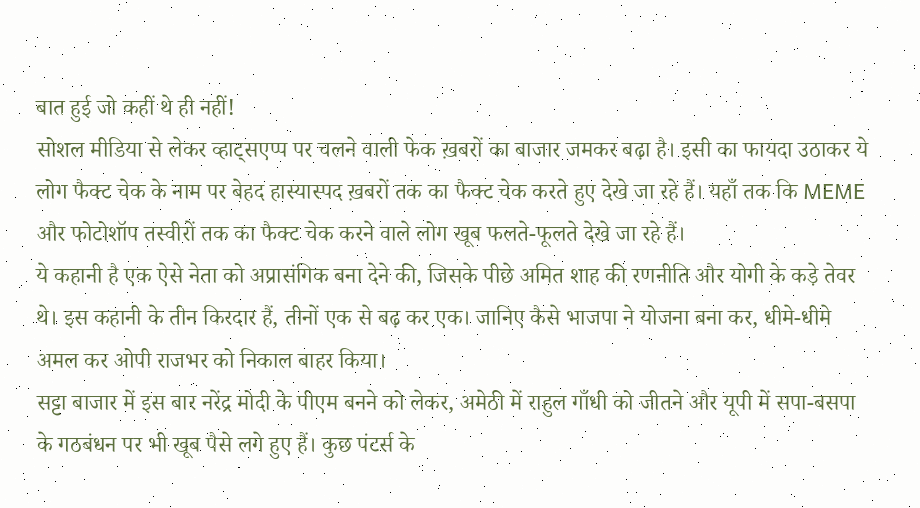बात हुई जो कहीं थे ही नहीं!
सोशल मीडिया से लेकर व्हाट्सएप्प पर चलने वाली फेक ख़बरों का बाजार जमकर बढ़ा है। इसी का फायदा उठाकर ये लोग फैक्ट चेक के नाम पर बेहद हास्यास्पद ख़बरों तक का फैक्ट चेक करते हुए देखे जा रहे हैं। यहाँ तक कि MEME और फोटोशॉप तस्वीरों तक का फैक्ट चेक करने वाले लोग खूब फलते-फूलते देखे जा रहे हैं।
ये कहानी है एक ऐसे नेता को अप्रासंगिक बना देने की, जिसके पीछे अमित शाह की रणनीति और योगी के कड़े तेवर थे। इस कहानी के तीन किरदार हैं, तीनों एक से बढ़ कर एक। जानिए कैसे भाजपा ने योजना बना कर, धीमे-धीमे अमल कर ओपी राजभर को निकाल बाहर किया।
सट्टा बाजार में इस बार नरेंद्र मोदी के पीएम बनने को लेकर, अमेठी में राहुल गाँधी को जीतने और यूपी में सपा-बसपा के गठबंधन पर भी खूब पैसे लगे हुए हैं। कुछ पंटर्स के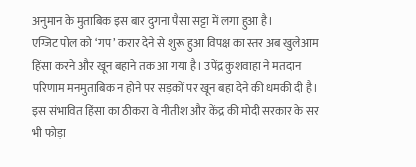अनुमान के मुताबिक इस बार दुगना पैसा सट्टा में लगा हुआ है।
एग्जिट पोल को ‘गप’ करार देने से शुरू हुआ विपक्ष का स्तर अब खुलेआम हिंसा करने और खून बहाने तक आ गया है। उपेंद्र कुशवाहा ने मतदान परिणाम मनमुताबिक न होने पर सड़कों पर खून बहा देने की धमकी दी है। इस संभावित हिंसा का ठीकरा वे नीतीश और केंद्र की मोदी सरकार के सर भी फोड़ा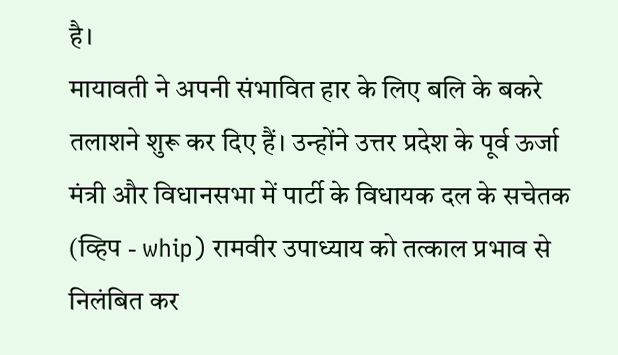है।
मायावती ने अपनी संभावित हार के लिए बलि के बकरे तलाशने शुरू कर दिए हैं। उन्होंने उत्तर प्रदेश के पूर्व ऊर्जा मंत्री और विधानसभा में पार्टी के विधायक दल के सचेतक (व्हिप - whip) रामवीर उपाध्याय को तत्काल प्रभाव से निलंबित कर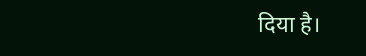दिया है।